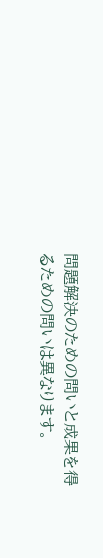問題解決のための問いと成果を得るための問いは異なります。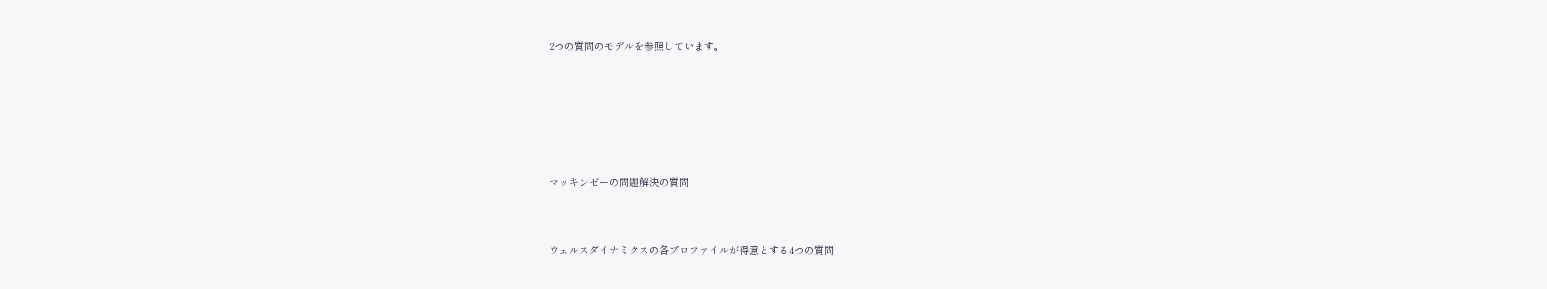2つの質問のモデルを参照しています。







マッキンゼーの問題解決の質問



ウェルスダイナミクスの各プロファイルが得意とする4つの質問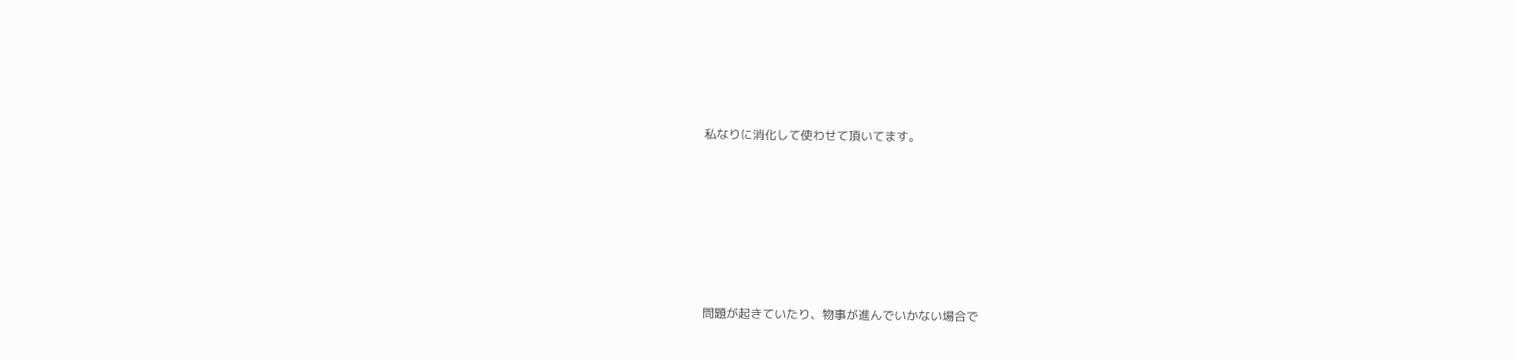私なりに消化して使わせて頂いてます。







問題が起きていたり、物事が進んでいかない場合で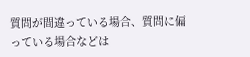質問が間違っている場合、質問に偏っている場合などは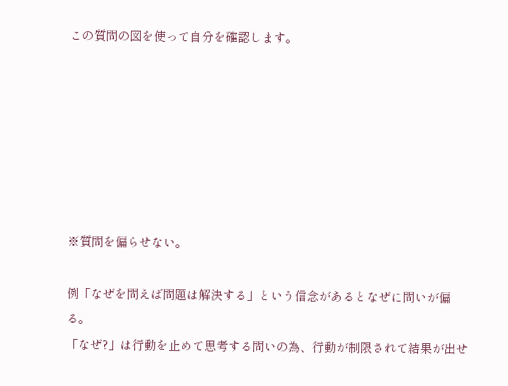この質問の図を使って自分を確認します。







※質問を偏らせない。

例「なぜを問えば問題は解決する」という信念があるとなぜに問いが偏る。
「なぜ?」は行動を止めて思考する問いの為、行動が制限されて結果が出せ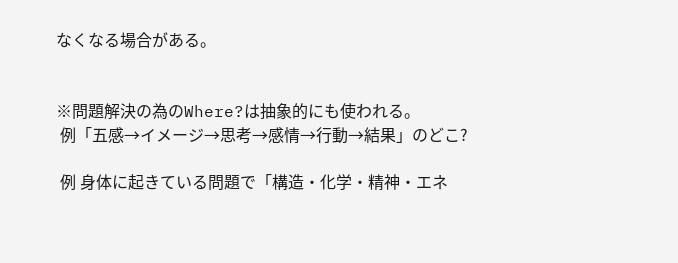なくなる場合がある。


※問題解決の為のWhere?は抽象的にも使われる。
 例「五感→イメージ→思考→感情→行動→結果」のどこ?

 例 身体に起きている問題で「構造・化学・精神・エネ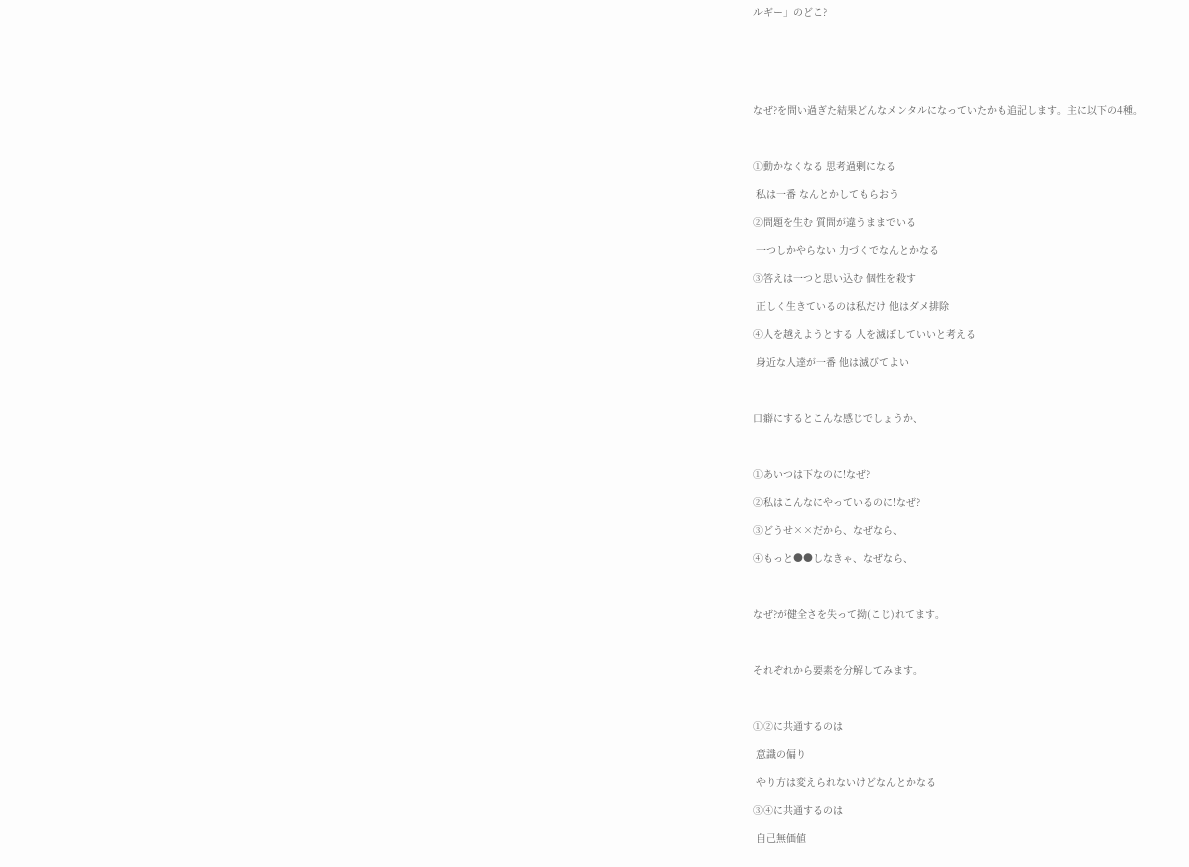ルギー」のどこ?






なぜ?を問い過ぎた結果どんなメンタルになっていたかも追記します。主に以下の4種。



①動かなくなる 思考過剰になる

 私は一番 なんとかしてもらおう

②問題を生む 質問が違うままでいる

 一つしかやらない 力づくでなんとかなる

③答えは一つと思い込む 個性を殺す

 正しく生きているのは私だけ 他はダメ排除

④人を越えようとする 人を滅ぼしていいと考える

 身近な人達が一番 他は滅びてよい



口癖にするとこんな感じでしょうか、



①あいつは下なのに!なぜ?

②私はこんなにやっているのに!なぜ?

③どうせ××だから、なぜなら、

④もっと●●しなきゃ、なぜなら、



なぜ?が健全さを失って拗(こじ)れてます。



それぞれから要素を分解してみます。



①②に共通するのは

 意識の偏り

 やり方は変えられないけどなんとかなる

③④に共通するのは

 自己無価値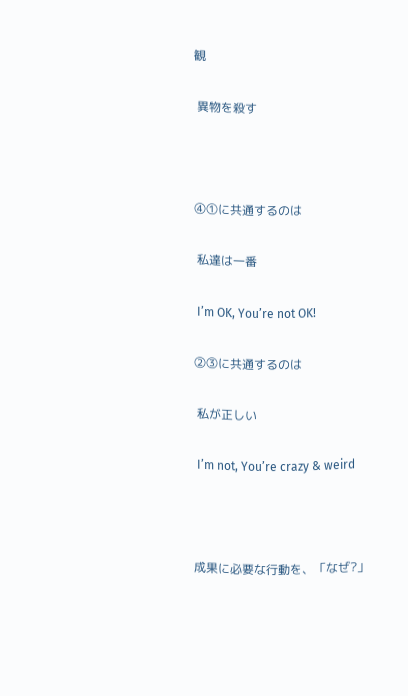観

 異物を殺す



④①に共通するのは

 私達は一番

 I’m OK, You’re not OK!

②③に共通するのは

 私が正しい

 I’m not, You’re crazy & weird



成果に必要な行動を、「なぜ?」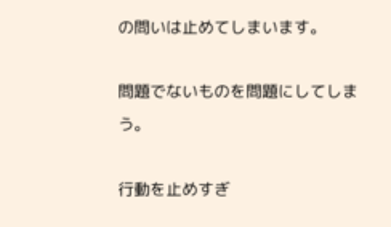の問いは止めてしまいます。

問題でないものを問題にしてしまう。

行動を止めすぎ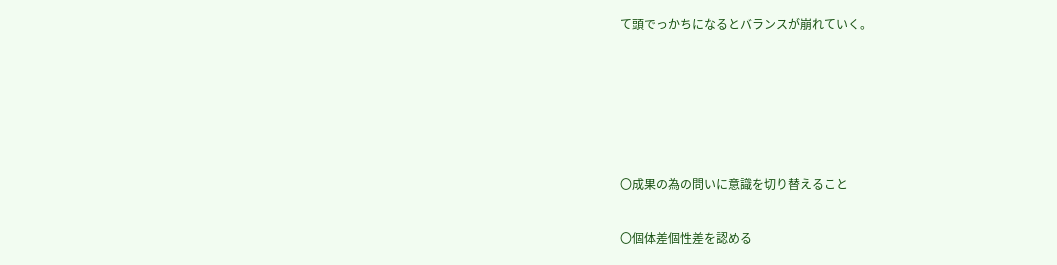て頭でっかちになるとバランスが崩れていく。





〇成果の為の問いに意識を切り替えること

〇個体差個性差を認める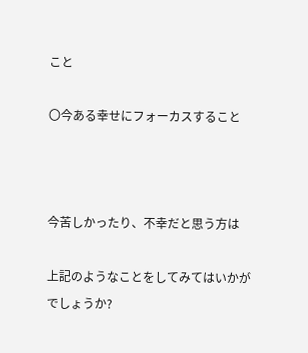こと

〇今ある幸せにフォーカスすること



今苦しかったり、不幸だと思う方は

上記のようなことをしてみてはいかがでしょうか?